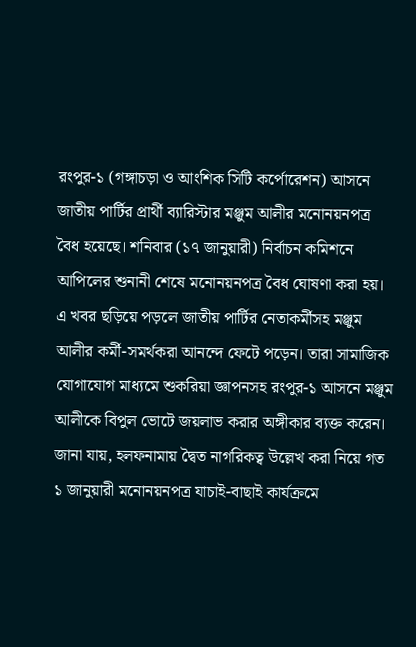রংপুর-১ (গঙ্গাচড়া ও আংশিক সিটি কর্পোরেশন) আসনে জাতীয় পার্টির প্রার্থী ব্যারিস্টার মঞ্জুম আলীর মনোনয়নপত্র বৈধ হয়েছে। শনিবার (১৭ জানুয়ারী) নির্বাচন কমিশনে আপিলের শুনানী শেষে মনোনয়নপত্র বৈধ ঘোষণা করা হয়। এ খবর ছড়িয়ে পড়লে জাতীয় পার্টির নেতাকর্মীসহ মঞ্জুম আলীর কর্মী-সমর্থকরা আনন্দে ফেটে পড়েন। তারা সামাজিক যোগাযোগ মাধ্যমে শুকরিয়া জ্ঞাপনসহ রংপুর-১ আসনে মঞ্জুম আলীকে বিপুল ভোটে জয়লাভ করার অঙ্গীকার ব্যক্ত করেন।
জানা যায়, হলফনামায় দ্বৈত নাগরিকত্ব উল্লেখ করা নিয়ে গত ১ জানুয়ারী মনোনয়নপত্র যাচাই-বাছাই কার্যক্রমে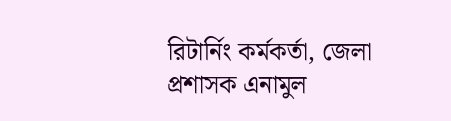রিটার্নিং কর্মকর্তা, জেলা প্রশাসক এনামুল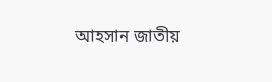আহসান জাতীয়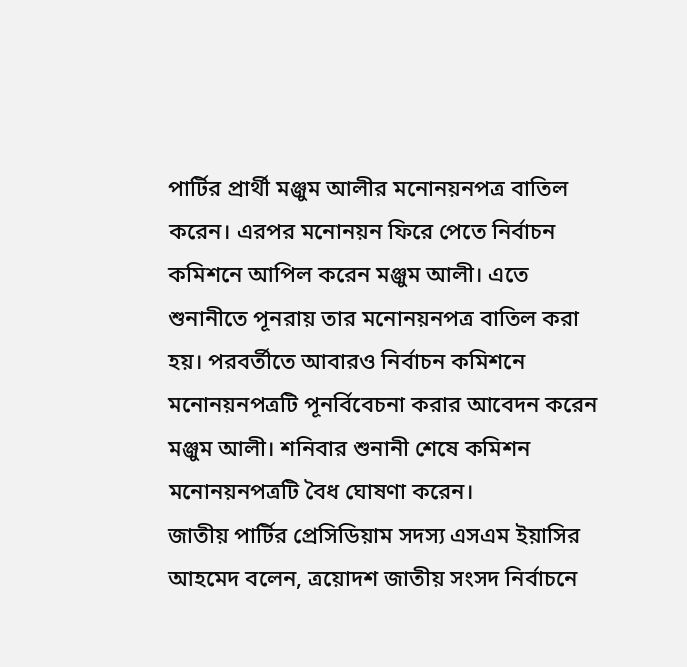পার্টির প্রার্থী মঞ্জুম আলীর মনোনয়নপত্র বাতিল করেন। এরপর মনোনয়ন ফিরে পেতে নির্বাচন কমিশনে আপিল করেন মঞ্জুম আলী। এতে শুনানীতে পূনরায় তার মনোনয়নপত্র বাতিল করা হয়। পরবর্তীতে আবারও নির্বাচন কমিশনে মনোনয়নপত্রটি পূনর্বিবেচনা করার আবেদন করেন মঞ্জুম আলী। শনিবার শুনানী শেষে কমিশন মনোনয়নপত্রটি বৈধ ঘোষণা করেন।
জাতীয় পার্টির প্রেসিডিয়াম সদস্য এসএম ইয়াসির আহমেদ বলেন, ত্রয়োদশ জাতীয় সংসদ নির্বাচনে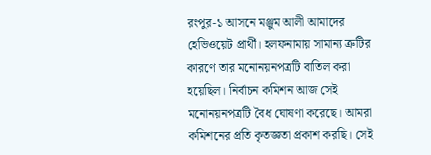রংপুর-১ আসনে মঞ্জুম আলী আমাদের হেভিওয়েট প্রার্থী। হলফনামায় সামান্য ত্রুটির কারণে তার মনোনয়নপত্রটি বাতিল করা হয়েছিল। নির্বাচন কমিশন আজ সেই মনোনয়নপত্রটি বৈধ ঘোষণা করেছে। আমরা কমিশনের প্রতি কৃতজ্ঞতা প্রকাশ করছি। সেই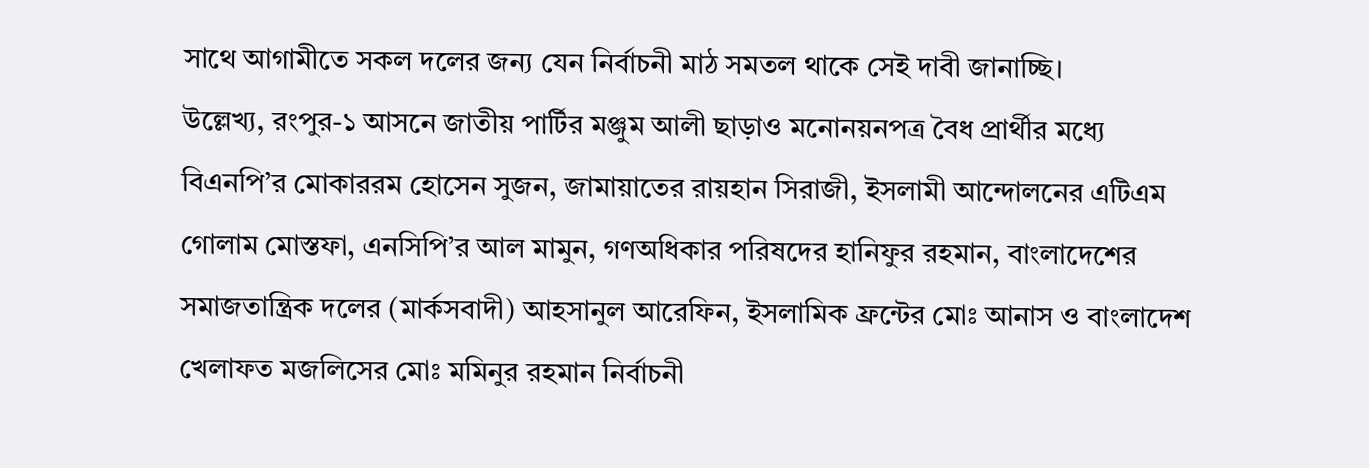সাথে আগামীতে সকল দলের জন্য যেন নির্বাচনী মাঠ সমতল থাকে সেই দাবী জানাচ্ছি।
উল্লেখ্য, রংপুর-১ আসনে জাতীয় পার্টির মঞ্জুম আলী ছাড়াও মনোনয়নপত্র বৈধ প্রার্থীর মধ্যে বিএনপি’র মোকাররম হোসেন সুজন, জামায়াতের রায়হান সিরাজী, ইসলামী আন্দোলনের এটিএম গোলাম মোস্তফা, এনসিপি’র আল মামুন, গণঅধিকার পরিষদের হানিফুর রহমান, বাংলাদেশের সমাজতান্ত্রিক দলের (মার্কসবাদী) আহসানুল আরেফিন, ইসলামিক ফ্রন্টের মোঃ আনাস ও বাংলাদেশ খেলাফত মজলিসের মোঃ মমিনুর রহমান নির্বাচনী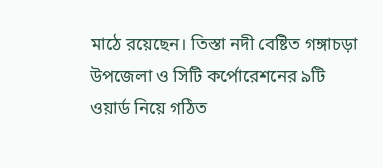মাঠে রয়েছেন। তিস্তা নদী বেষ্টিত গঙ্গাচড়া উপজেলা ও সিটি কর্পোরেশনের ৯টি ওয়ার্ড নিয়ে গঠিত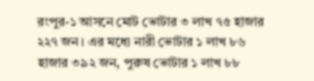রংপুর-১ আসনে মোট ভোটার ৩ লাখ ৭৫ হাজার ২২৭ জন। এর মধ্যে নারী ভোটার ১ লাখ ৮৬ হাজার ৩৯২ জন, পুরুষ ভোটার ১ লাখ ৮৮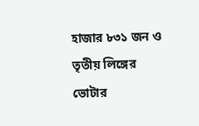হাজার ৮৩১ জন ও তৃতীয় লিঙ্গের ভোটার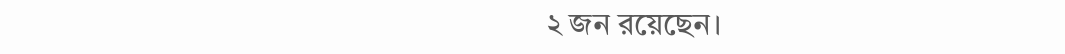২ জন রয়েছেন।